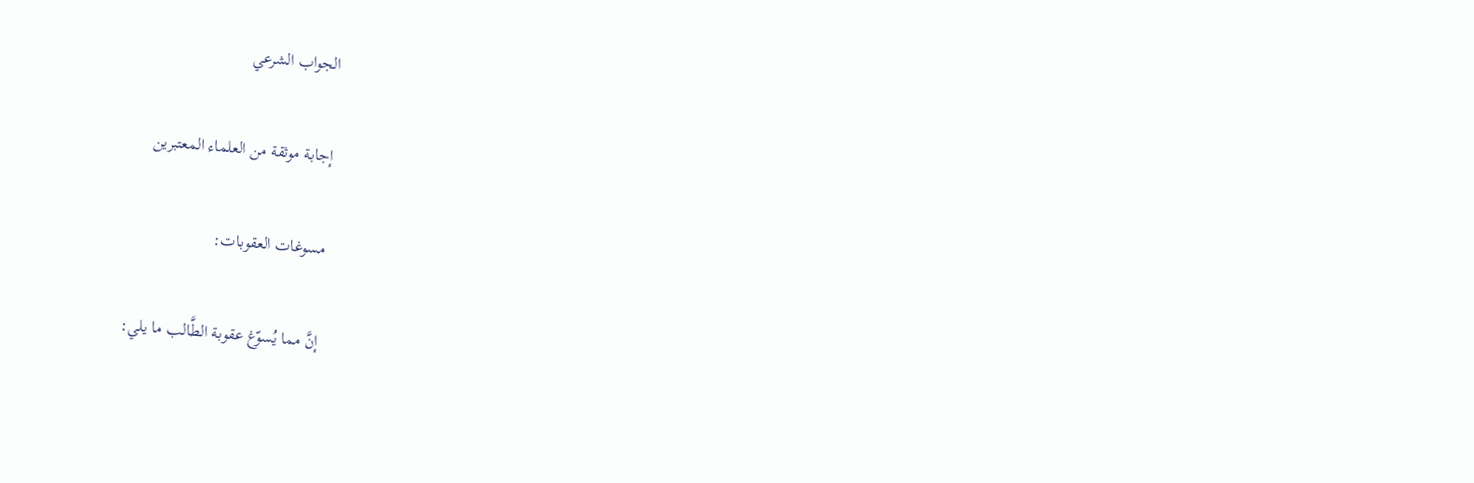الجواب الشرعي

إجابة موثقة من العلماء المعتبرين

مسوغات العقوبات:

إنَّ مما يُسوّغ عقوبة الطَّالب ما يلي: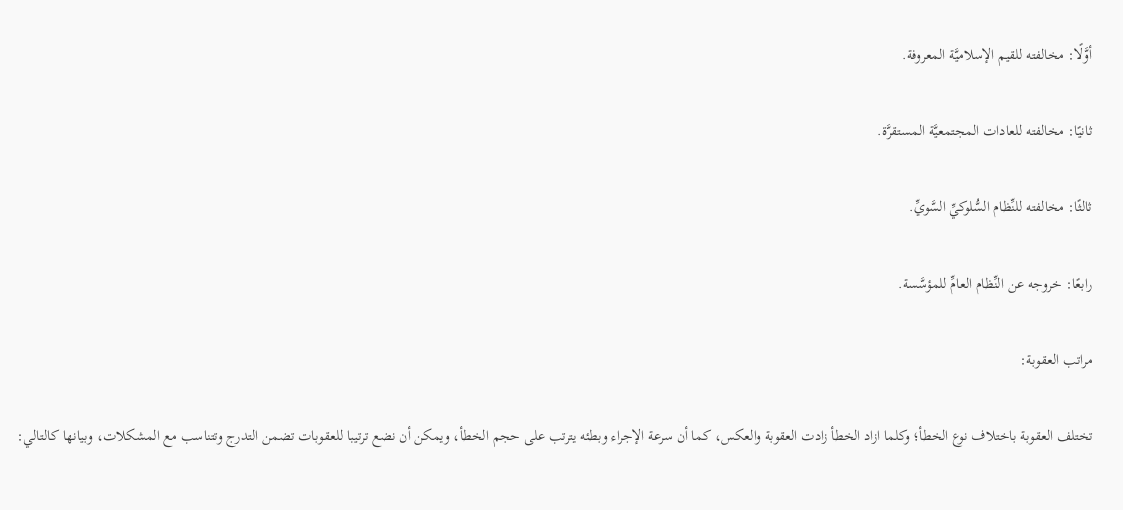أوَّلًا: مخالفته للقيم الإسلاميَّة المعروفة.

ثانيًا: مخالفته للعادات المجتمعيَّة المستقرَّة.

ثالثًا: مخالفته للنِّظام السُّلوكيِّ السَّويِّ.

رابعًا: خروجه عن النِّظام العامِّ للمؤسَّسة.

مراتب العقوبة:

تختلف العقوبة باختلاف نوع الخطأ؛ وكلما ازاد الخطأ زادت العقوبة والعكس، كما أن سرعة الإجراء وبطئه يترتب على حجم الخطأ، ويمكن أن نضع ترتيبا للعقوبات تضمن التدرج وتتناسب مع المشكلات، وبيانها كالتالي: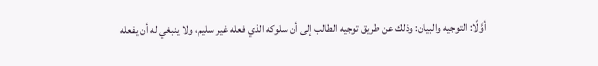أوَّلًا: التوجيه والبيان: وذلك عن طريق توجيه الطالب إلى أن سلوكه الذي فعله غير سليم، ولا ينبغي له أن يفعله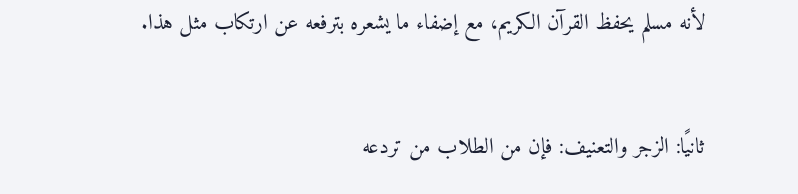لأنه مسلم يحفظ القرآن الكريم، مع إضفاء ما يشعره بترفعه عن ارتكاب مثل هذا.

ثانيًا: الزجر والتعنيف: فإن من الطلاب من تردعه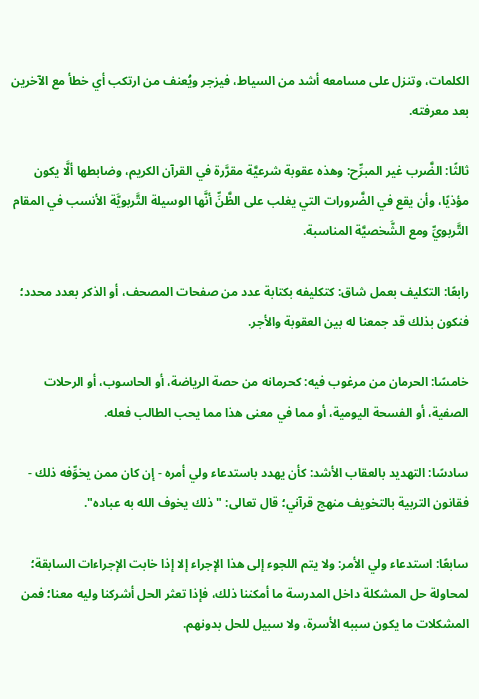الكلمات، وتنزل على مسامعه أشد من السياط، فيزجر ويُعنف من ارتكب أي خطأ مع الآخرين بعد معرفته.

ثالثًا: الضَّرب غير المبرِّح: وهذه عقوبة شرعيَّة مقرَّرة في القرآن الكريم، وضابطها ألَّا يكون مؤذيًا، وأن يقع في الضَّرورات التي يغلب على الظَّنِّ أنَّها الوسيلة التَّربويَّة الأنسب في المقام التَّربويِّ ومع الشَّخصيَّة المناسبة.

رابعًا: التكليف بعمل شاق: كتكليفه بكتابة عدد من صفحات المصحف، أو الذكر بعدد محدد؛ فنكون بذلك قد جمعنا له بين العقوبة والأجر.

خامسًا: الحرمان من مرغوب فيه: كحرمانه من حصة الرياضة، أو الحاسوب، أو الرحلات الصفية، أو الفسحة اليومية، أو مما في معنى هذا مما يحب الطالب فعله.

سادسًا: التهديد بالعقاب الأشد: كأن يهدد باستدعاء ولي أمره - إن كان ممن يخوِّفه ذلك - فقانون التربية بالتخويف منهج قرآني؛ قال تعالى: "ذلك يخوف الله به عباده".

سابعًا: استدعاء ولي الأمر: ولا يتم اللجوء إلى هذا الإجراء إلا إذا خابت الإجراءات السابقة؛ لمحاولة حل المشكلة داخل المدرسة ما أمكننا ذلك، فإذا تعثر الحل أشركنا وليه معنا؛ فمن المشكلات ما يكون سببه الأسرة، ولا سبيل للحل بدونهم.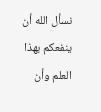نسأل الله أن ينفعكم بهذا العلم وأن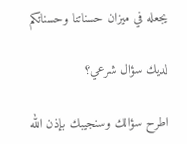يجعله في ميزان حسناتنا وحسناتكم

لديك سؤال شرعي؟

اطرح سؤالك وسنجيبك بإذن الله